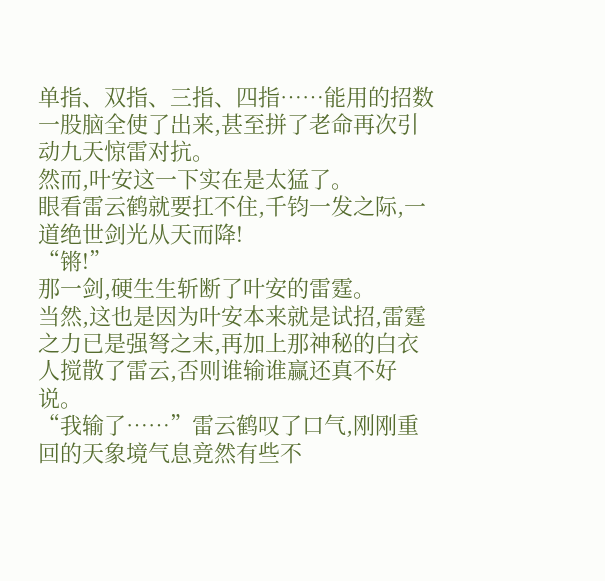单指、双指、三指、四指……能用的招数一股脑全使了出来,甚至拼了老命再次引动九天惊雷对抗。
然而,叶安这一下实在是太猛了。
眼看雷云鹤就要扛不住,千钧一发之际,一道绝世剑光从天而降!
“锵!”
那一剑,硬生生斩断了叶安的雷霆。
当然,这也是因为叶安本来就是试招,雷霆之力已是强弩之末,再加上那神秘的白衣人搅散了雷云,否则谁输谁赢还真不好说。
“我输了……”雷云鹤叹了口气,刚刚重回的天象境气息竟然有些不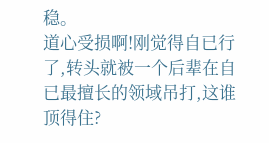稳。
道心受损啊!刚觉得自已行了,转头就被一个后辈在自已最擅长的领域吊打,这谁顶得住?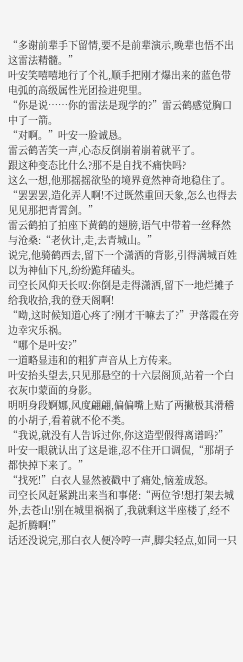“多谢前辈手下留情,要不是前辈演示,晚辈也悟不出这雷法精髓。”
叶安笑嘻嘻地行了个礼,顺手把刚才爆出来的蓝色带电弧的高级属性光团捡进兜里。
“你是说……你的雷法是现学的?”雷云鹤感觉胸口中了一箭。
“对啊。”叶安一脸诚恳。
雷云鹤苦笑一声,心态反倒崩着崩着就平了。
跟这种变态比什么?那不是自找不痛快吗?
这么一想,他那摇摇欲坠的境界竟然神奇地稳住了。
“罢罢罢,造化弄人啊!不过既然重回天象,怎么也得去见见那把青霄剑。”
雷云鹤拍了拍座下黄鹤的翅膀,语气中带着一丝释然与沧桑:“老伙计,走,去青城山。”
说完,他骑鹤西去,留下一个潇洒的背影,引得满城百姓以为神仙下凡,纷纷跪拜磕头。
司空长风仰天长叹:你倒是走得潇洒,留下一地烂摊子给我收拾,我的登天阁啊!
“呦,这时候知道心疼了?刚才干嘛去了?”尹落霞在旁边幸灾乐祸。
“哪个是叶安?”
一道略显违和的粗犷声音从上方传来。
叶安抬头望去,只见那悬空的十六层阁顶,站着一个白衣灰巾蒙面的身影。
明明身段婀娜,风度翩翩,偏偏嘴上贴了两撇极其滑稽的小胡子,看着就不伦不类。
“我说,就没有人告诉过你,你这造型假得离谱吗?”
叶安一眼就认出了这是谁,忍不住开口调侃,“那胡子都快掉下来了。”
“找死!”白衣人显然被戳中了痛处,恼羞成怒。
司空长风赶紧跳出来当和事佬:“两位爷!想打架去城外,去苍山!别在城里祸祸了,我就剩这半座楼了,经不起折腾啊!”
话还没说完,那白衣人便冷哼一声,脚尖轻点,如同一只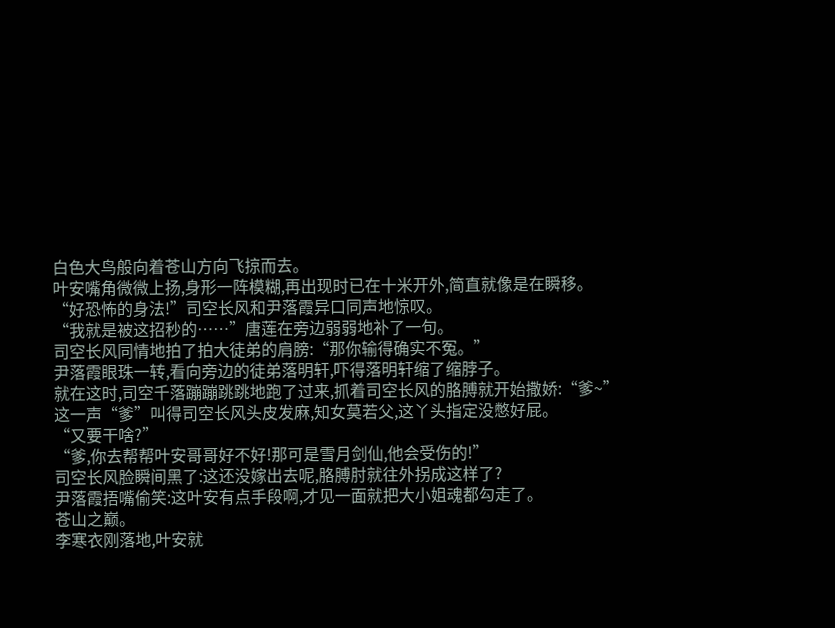白色大鸟般向着苍山方向飞掠而去。
叶安嘴角微微上扬,身形一阵模糊,再出现时已在十米开外,简直就像是在瞬移。
“好恐怖的身法!”司空长风和尹落霞异口同声地惊叹。
“我就是被这招秒的……”唐莲在旁边弱弱地补了一句。
司空长风同情地拍了拍大徒弟的肩膀:“那你输得确实不冤。”
尹落霞眼珠一转,看向旁边的徒弟落明轩,吓得落明轩缩了缩脖子。
就在这时,司空千落蹦蹦跳跳地跑了过来,抓着司空长风的胳膊就开始撒娇:“爹~”
这一声“爹”叫得司空长风头皮发麻,知女莫若父,这丫头指定没憋好屁。
“又要干啥?”
“爹,你去帮帮叶安哥哥好不好!那可是雪月剑仙,他会受伤的!”
司空长风脸瞬间黑了:这还没嫁出去呢,胳膊肘就往外拐成这样了?
尹落霞捂嘴偷笑:这叶安有点手段啊,才见一面就把大小姐魂都勾走了。
苍山之巅。
李寒衣刚落地,叶安就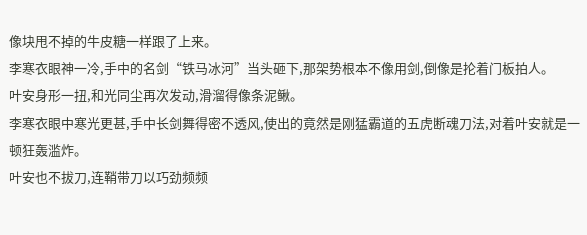像块甩不掉的牛皮糖一样跟了上来。
李寒衣眼神一冷,手中的名剑“铁马冰河”当头砸下,那架势根本不像用剑,倒像是抡着门板拍人。
叶安身形一扭,和光同尘再次发动,滑溜得像条泥鳅。
李寒衣眼中寒光更甚,手中长剑舞得密不透风,使出的竟然是刚猛霸道的五虎断魂刀法,对着叶安就是一顿狂轰滥炸。
叶安也不拔刀,连鞘带刀以巧劲频频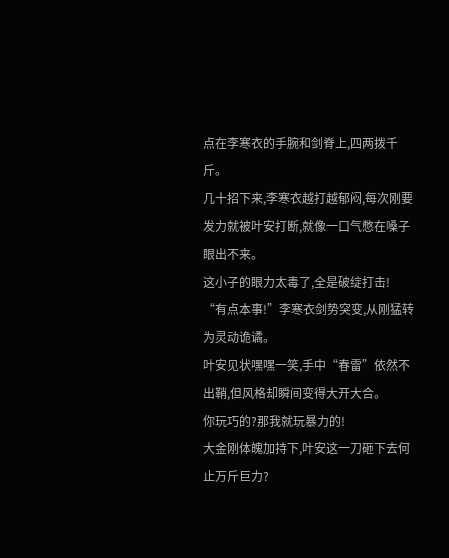点在李寒衣的手腕和剑脊上,四两拨千斤。
几十招下来,李寒衣越打越郁闷,每次刚要发力就被叶安打断,就像一口气憋在嗓子眼出不来。
这小子的眼力太毒了,全是破绽打击!
“有点本事!”李寒衣剑势突变,从刚猛转为灵动诡谲。
叶安见状嘿嘿一笑,手中“春雷”依然不出鞘,但风格却瞬间变得大开大合。
你玩巧的?那我就玩暴力的!
大金刚体魄加持下,叶安这一刀砸下去何止万斤巨力?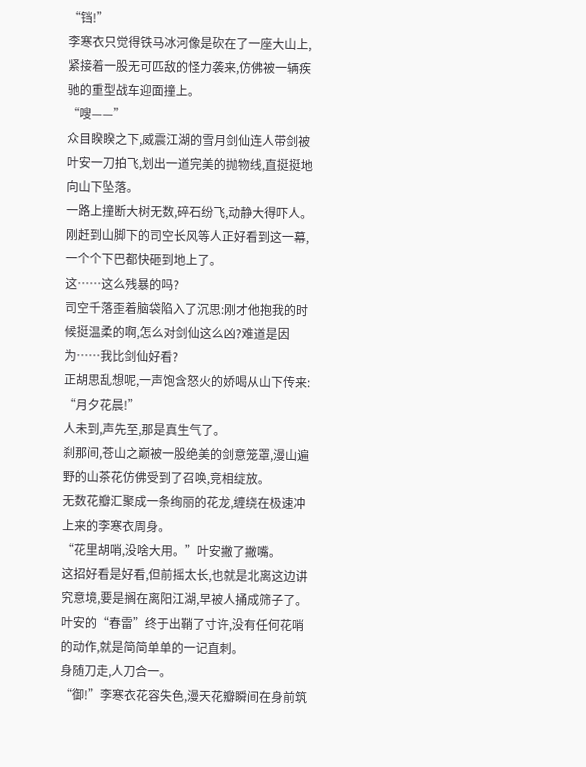“铛!”
李寒衣只觉得铁马冰河像是砍在了一座大山上,紧接着一股无可匹敌的怪力袭来,仿佛被一辆疾驰的重型战车迎面撞上。
“嗖——”
众目睽睽之下,威震江湖的雪月剑仙连人带剑被叶安一刀拍飞,划出一道完美的抛物线,直挺挺地向山下坠落。
一路上撞断大树无数,碎石纷飞,动静大得吓人。
刚赶到山脚下的司空长风等人正好看到这一幕,一个个下巴都快砸到地上了。
这……这么残暴的吗?
司空千落歪着脑袋陷入了沉思:刚才他抱我的时候挺温柔的啊,怎么对剑仙这么凶?难道是因为……我比剑仙好看?
正胡思乱想呢,一声饱含怒火的娇喝从山下传来:
“月夕花晨!”
人未到,声先至,那是真生气了。
刹那间,苍山之巅被一股绝美的剑意笼罩,漫山遍野的山茶花仿佛受到了召唤,竞相绽放。
无数花瓣汇聚成一条绚丽的花龙,缠绕在极速冲上来的李寒衣周身。
“花里胡哨,没啥大用。”叶安撇了撇嘴。
这招好看是好看,但前摇太长,也就是北离这边讲究意境,要是搁在离阳江湖,早被人捅成筛子了。
叶安的“春雷”终于出鞘了寸许,没有任何花哨的动作,就是简简单单的一记直刺。
身随刀走,人刀合一。
“御!”李寒衣花容失色,漫天花瓣瞬间在身前筑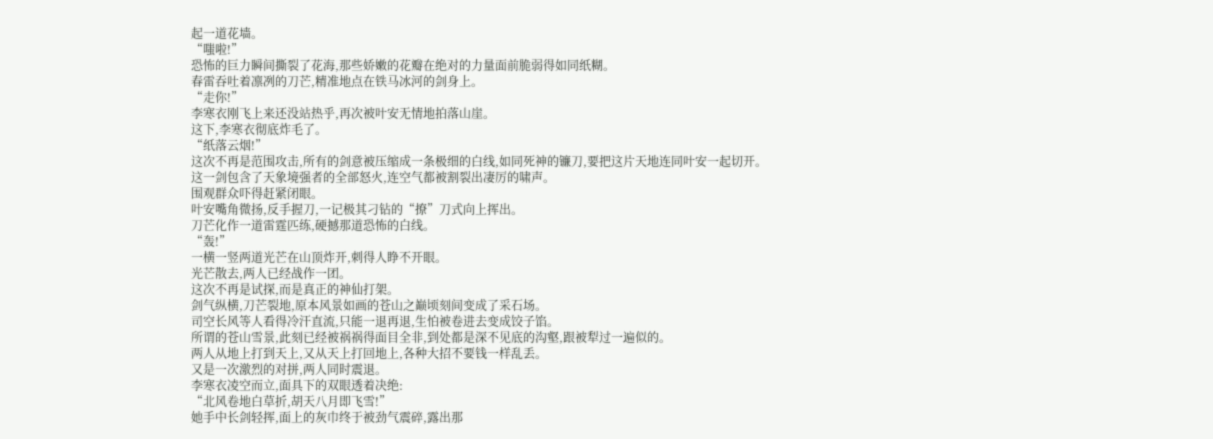起一道花墙。
“嗤啦!”
恐怖的巨力瞬间撕裂了花海,那些娇嫩的花瓣在绝对的力量面前脆弱得如同纸糊。
春雷吞吐着凛冽的刀芒,精准地点在铁马冰河的剑身上。
“走你!”
李寒衣刚飞上来还没站热乎,再次被叶安无情地拍落山崖。
这下,李寒衣彻底炸毛了。
“纸落云烟!”
这次不再是范围攻击,所有的剑意被压缩成一条极细的白线,如同死神的镰刀,要把这片天地连同叶安一起切开。
这一剑包含了天象境强者的全部怒火,连空气都被割裂出凄厉的啸声。
围观群众吓得赶紧闭眼。
叶安嘴角微扬,反手握刀,一记极其刁钻的“撩”刀式向上挥出。
刀芒化作一道雷霆匹练,硬撼那道恐怖的白线。
“轰!”
一横一竖两道光芒在山顶炸开,刺得人睁不开眼。
光芒散去,两人已经战作一团。
这次不再是试探,而是真正的神仙打架。
剑气纵横,刀芒裂地,原本风景如画的苍山之巅顷刻间变成了采石场。
司空长风等人看得冷汗直流,只能一退再退,生怕被卷进去变成饺子馅。
所谓的苍山雪景,此刻已经被祸祸得面目全非,到处都是深不见底的沟壑,跟被犁过一遍似的。
两人从地上打到天上,又从天上打回地上,各种大招不要钱一样乱丢。
又是一次激烈的对拼,两人同时震退。
李寒衣凌空而立,面具下的双眼透着决绝:
“北风卷地白草折,胡天八月即飞雪!”
她手中长剑轻挥,面上的灰巾终于被劲气震碎,露出那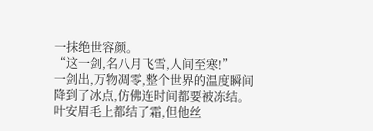一抹绝世容颜。
“这一剑,名八月飞雪,人间至寒!”
一剑出,万物凋零,整个世界的温度瞬间降到了冰点,仿佛连时间都要被冻结。
叶安眉毛上都结了霜,但他丝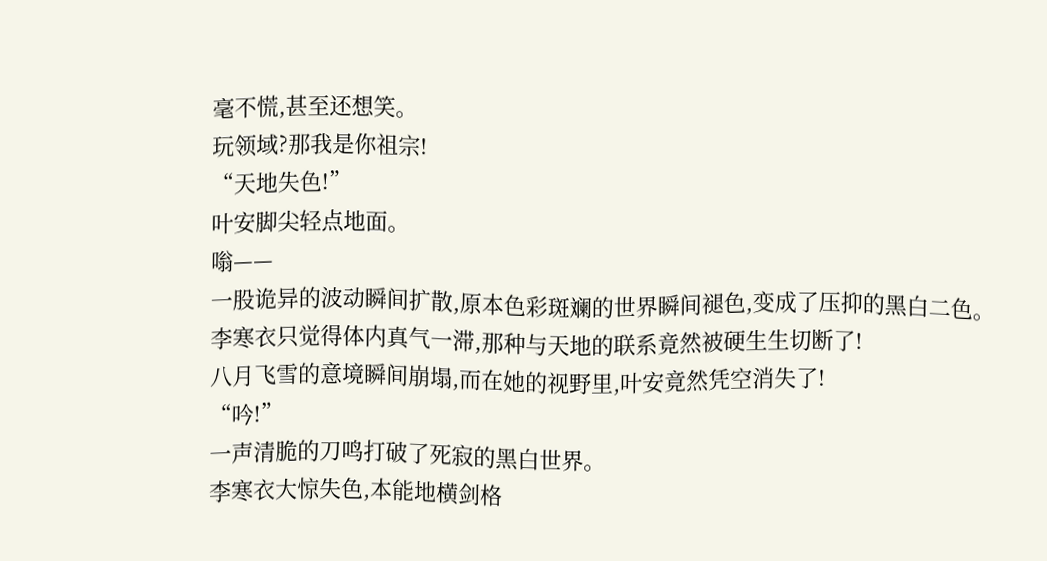毫不慌,甚至还想笑。
玩领域?那我是你祖宗!
“天地失色!”
叶安脚尖轻点地面。
嗡——
一股诡异的波动瞬间扩散,原本色彩斑斓的世界瞬间褪色,变成了压抑的黑白二色。
李寒衣只觉得体内真气一滞,那种与天地的联系竟然被硬生生切断了!
八月飞雪的意境瞬间崩塌,而在她的视野里,叶安竟然凭空消失了!
“吟!”
一声清脆的刀鸣打破了死寂的黑白世界。
李寒衣大惊失色,本能地横剑格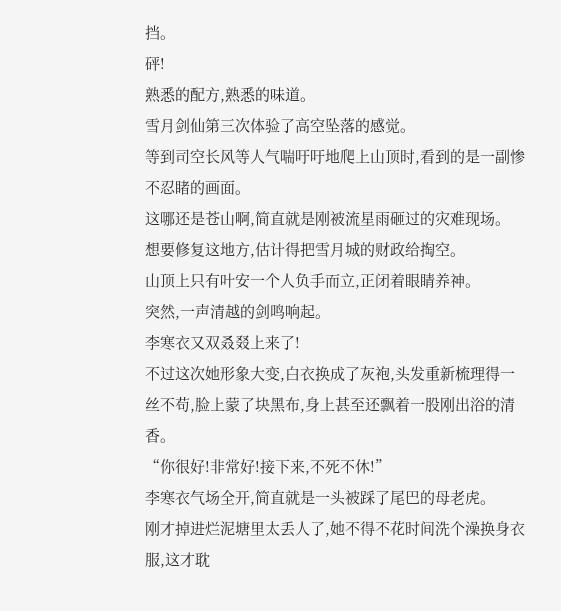挡。
砰!
熟悉的配方,熟悉的味道。
雪月剑仙第三次体验了高空坠落的感觉。
等到司空长风等人气喘吁吁地爬上山顶时,看到的是一副惨不忍睹的画面。
这哪还是苍山啊,简直就是刚被流星雨砸过的灾难现场。
想要修复这地方,估计得把雪月城的财政给掏空。
山顶上只有叶安一个人负手而立,正闭着眼睛养神。
突然,一声清越的剑鸣响起。
李寒衣又双叒叕上来了!
不过这次她形象大变,白衣换成了灰袍,头发重新梳理得一丝不苟,脸上蒙了块黑布,身上甚至还飘着一股刚出浴的清香。
“你很好!非常好!接下来,不死不休!”
李寒衣气场全开,简直就是一头被踩了尾巴的母老虎。
刚才掉进烂泥塘里太丢人了,她不得不花时间洗个澡换身衣服,这才耽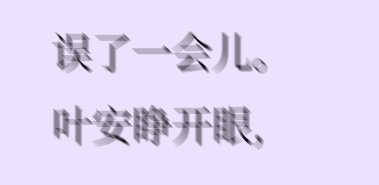误了一会儿。
叶安睁开眼,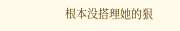根本没搭理她的狠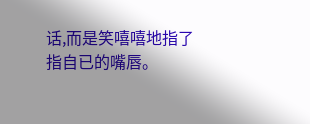话,而是笑嘻嘻地指了指自已的嘴唇。